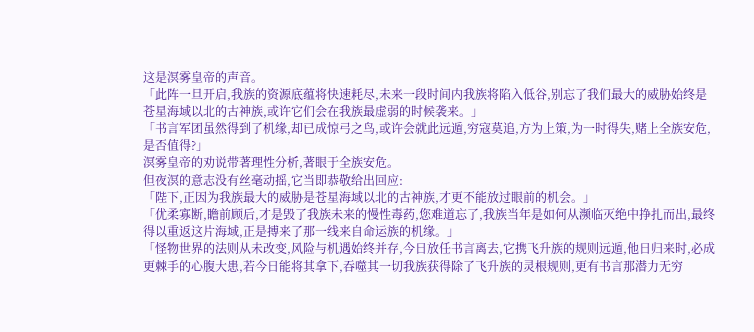这是溟雾皇帝的声音。
「此阵一旦开启,我族的资源底蕴将快速耗尽,未来一段时间内我族将陷入低谷,别忘了我们最大的威胁始终是苍星海域以北的古神族,或许它们会在我族最虚弱的时候袭来。」
「书言军团虽然得到了机缘,却已成惊弓之鸟,或许会就此远遁,穷寇莫追,方为上策,为一时得失,赌上全族安危,是否值得?」
溟雾皇帝的劝说带著理性分析,著眼于全族安危。
但夜溟的意志没有丝毫动摇,它当即恭敬给出回应:
「陛下,正因为我族最大的威胁是苍星海域以北的古神族,才更不能放过眼前的机会。」
「优柔寡断,瞻前顾后,才是毁了我族未来的慢性毒药,您难道忘了,我族当年是如何从濒临灭绝中挣扎而出,最终得以重返这片海域,正是搏来了那一线来自命运族的机缘。」
「怪物世界的法则从未改变,风险与机遇始终并存,今日放任书言离去,它携飞升族的规则远遁,他日归来时,必成更棘手的心腹大患,若今日能将其拿下,吞噬其一切我族获得除了飞升族的灵根规则,更有书言那潜力无穷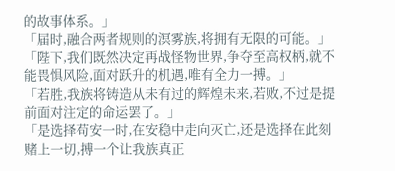的故事体系。」
「届时,融合两者规则的溟雾族,将拥有无限的可能。」
「陛下,我们既然决定再战怪物世界,争夺至高权柄,就不能畏惧风险,面对跃升的机遇,唯有全力一搏。」
「若胜,我族将铸造从未有过的辉煌未来,若败,不过是提前面对注定的命运罢了。」
「是选择苟安一时,在安稳中走向灭亡,还是选择在此刻赌上一切,搏一个让我族真正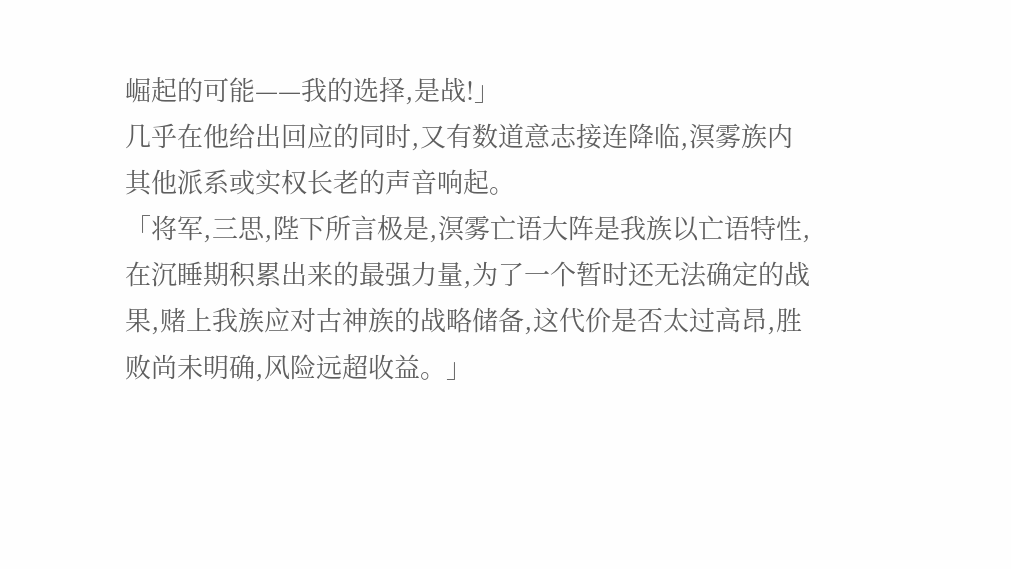崛起的可能——我的选择,是战!」
几乎在他给出回应的同时,又有数道意志接连降临,溟雾族内其他派系或实权长老的声音响起。
「将军,三思,陛下所言极是,溟雾亡语大阵是我族以亡语特性,在沉睡期积累出来的最强力量,为了一个暂时还无法确定的战果,赌上我族应对古神族的战略储备,这代价是否太过高昂,胜败尚未明确,风险远超收益。」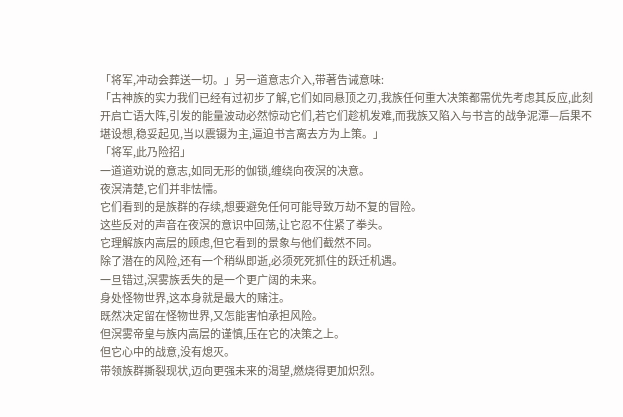「将军,冲动会葬送一切。」另一道意志介入,带著告诫意味:
「古神族的实力我们已经有过初步了解,它们如同悬顶之刃,我族任何重大决策都需优先考虑其反应,此刻开启亡语大阵,引发的能量波动必然惊动它们,若它们趁机发难,而我族又陷入与书言的战争泥潭—后果不堪设想,稳妥起见,当以震镊为主,逼迫书言离去方为上策。」
「将军,此乃险招」
一道道劝说的意志,如同无形的伽锁,缠绕向夜溟的决意。
夜溟清楚,它们并非怯懦。
它们看到的是族群的存续,想要避免任何可能导致万劫不复的冒险。
这些反对的声音在夜溟的意识中回荡,让它忍不住紧了拳头。
它理解族内高层的顾虑,但它看到的景象与他们截然不同。
除了潜在的风险,还有一个稍纵即逝,必须死死抓住的跃迁机遇。
一旦错过,溟雾族丢失的是一个更广阔的未来。
身处怪物世界,这本身就是最大的赌注。
既然决定留在怪物世界,又怎能害怕承担风险。
但溟雾帝皇与族内高层的谨慎,压在它的决策之上。
但它心中的战意,没有熄灭。
带领族群撕裂现状,迈向更强未来的渴望,燃烧得更加炽烈。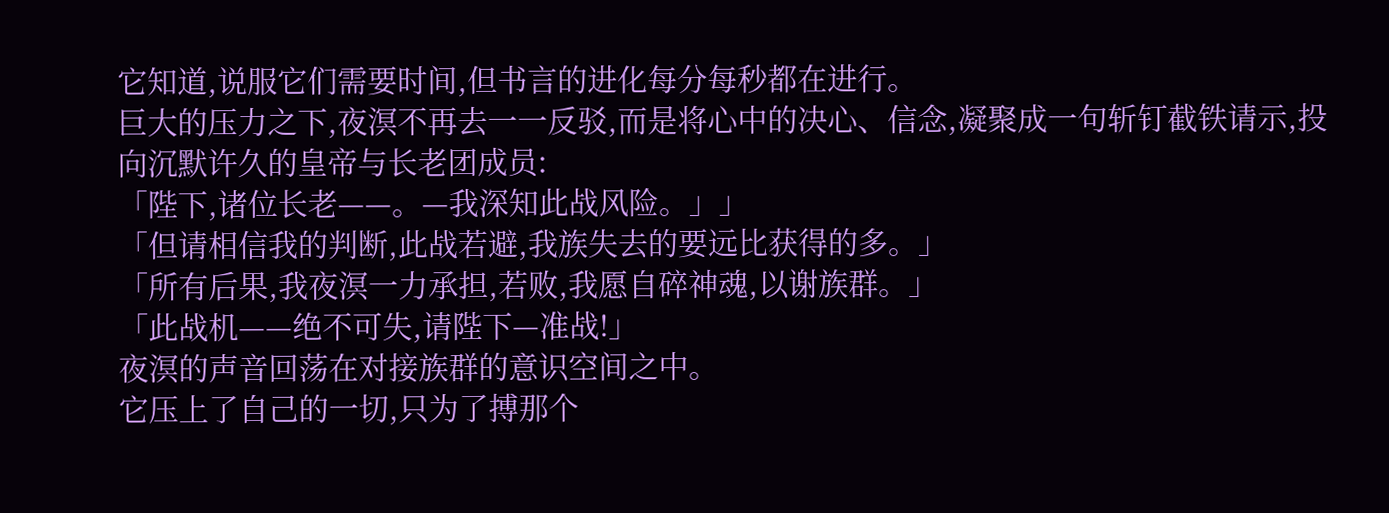它知道,说服它们需要时间,但书言的进化每分每秒都在进行。
巨大的压力之下,夜溟不再去一一反驳,而是将心中的决心、信念,凝聚成一句斩钉截铁请示,投向沉默许久的皇帝与长老团成员:
「陛下,诸位长老——。—我深知此战风险。」」
「但请相信我的判断,此战若避,我族失去的要远比获得的多。」
「所有后果,我夜溟一力承担,若败,我愿自碎神魂,以谢族群。」
「此战机——绝不可失,请陛下—准战!」
夜溟的声音回荡在对接族群的意识空间之中。
它压上了自己的一切,只为了搏那个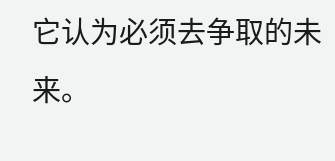它认为必须去争取的未来。